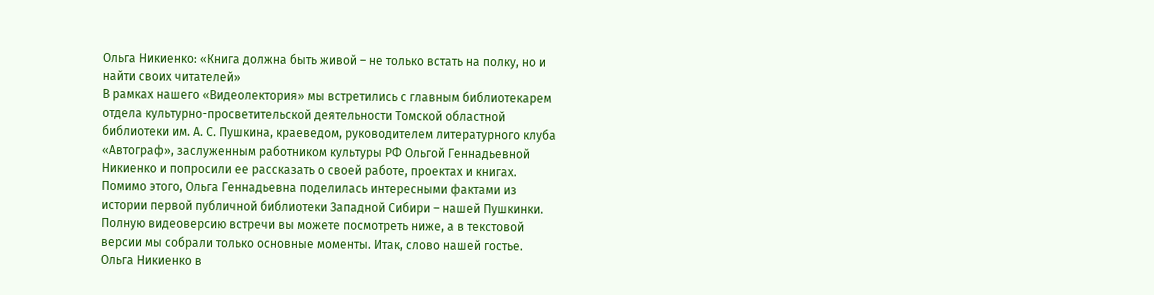Ольга Никиенко: «Книга должна быть живой – не только встать на полку, но и найти своих читателей»
В рамках нашего «Видеолектория» мы встретились с главным библиотекарем отдела культурно-просветительской деятельности Томской областной библиотеки им. А. С. Пушкина, краеведом, руководителем литературного клуба «Автограф», заслуженным работником культуры РФ Ольгой Геннадьевной Никиенко и попросили ее рассказать о своей работе, проектах и книгах. Помимо этого, Ольга Геннадьевна поделилась интересными фактами из истории первой публичной библиотеки Западной Сибири – нашей Пушкинки. Полную видеоверсию встречи вы можете посмотреть ниже, а в текстовой версии мы собрали только основные моменты. Итак, слово нашей гостье.
Ольга Никиенко в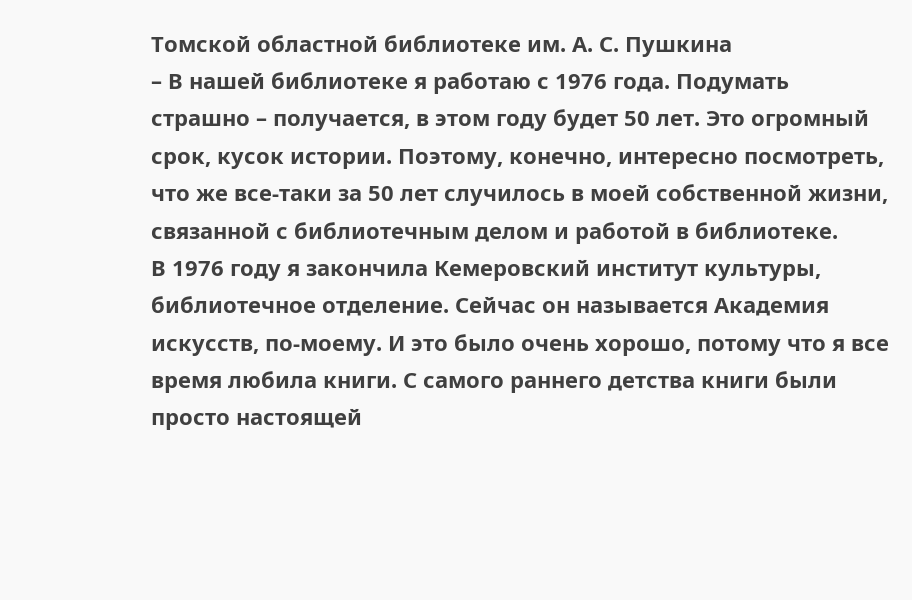Томской областной библиотеке им. А. С. Пушкина
– В нашей библиотеке я работаю с 1976 года. Подумать страшно – получается, в этом году будет 50 лет. Это огромный срок, кусок истории. Поэтому, конечно, интересно посмотреть, что же все-таки за 50 лет случилось в моей собственной жизни, связанной с библиотечным делом и работой в библиотеке.
В 1976 году я закончила Кемеровский институт культуры, библиотечное отделение. Сейчас он называется Академия искусств, по-моему. И это было очень хорошо, потому что я все время любила книги. С самого раннего детства книги были просто настоящей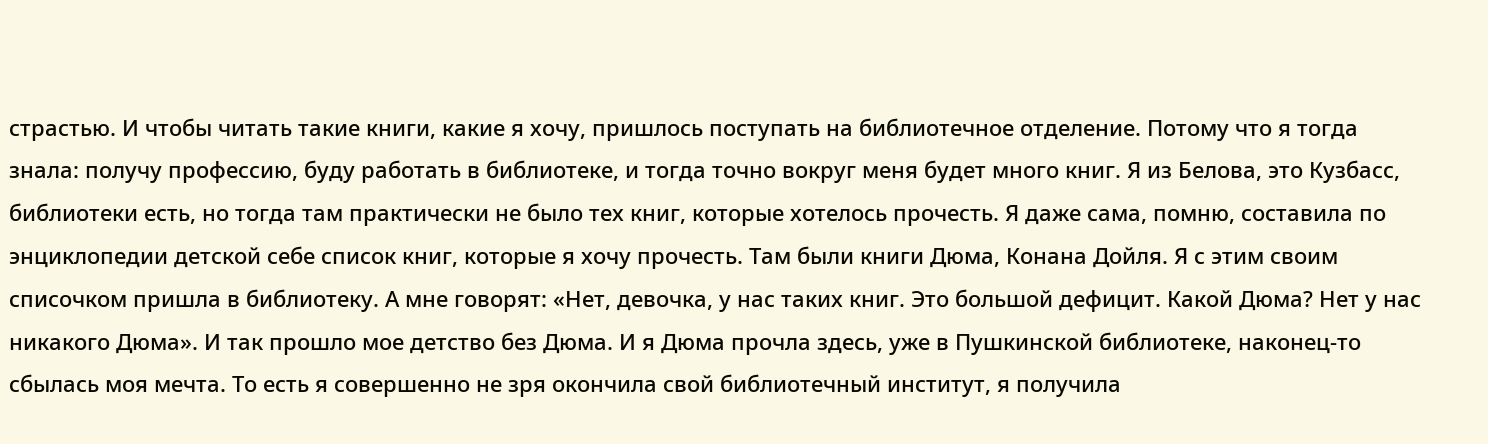страстью. И чтобы читать такие книги, какие я хочу, пришлось поступать на библиотечное отделение. Потому что я тогда знала: получу профессию, буду работать в библиотеке, и тогда точно вокруг меня будет много книг. Я из Белова, это Кузбасс, библиотеки есть, но тогда там практически не было тех книг, которые хотелось прочесть. Я даже сама, помню, составила по энциклопедии детской себе список книг, которые я хочу прочесть. Там были книги Дюма, Конана Дойля. Я с этим своим списочком пришла в библиотеку. А мне говорят: «Нет, девочка, у нас таких книг. Это большой дефицит. Какой Дюма? Нет у нас никакого Дюма». И так прошло мое детство без Дюма. И я Дюма прочла здесь, уже в Пушкинской библиотеке, наконец-то сбылась моя мечта. То есть я совершенно не зря окончила свой библиотечный институт, я получила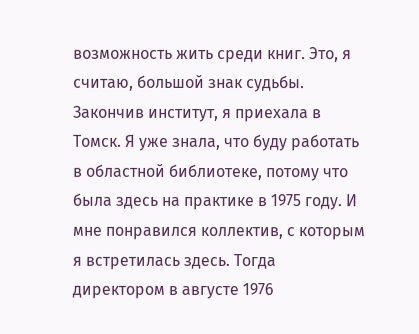возможность жить среди книг. Это, я считаю, большой знак судьбы.
Закончив институт, я приехала в Томск. Я уже знала, что буду работать в областной библиотеке, потому что была здесь на практике в 1975 году. И мне понравился коллектив, с которым я встретилась здесь. Тогда директором в августе 1976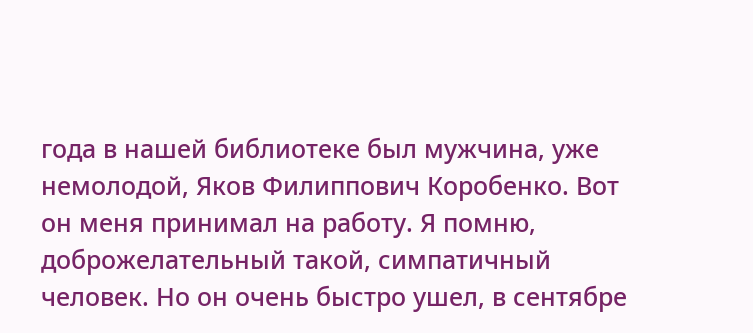года в нашей библиотеке был мужчина, уже немолодой, Яков Филиппович Коробенко. Вот он меня принимал на работу. Я помню, доброжелательный такой, симпатичный человек. Но он очень быстро ушел, в сентябре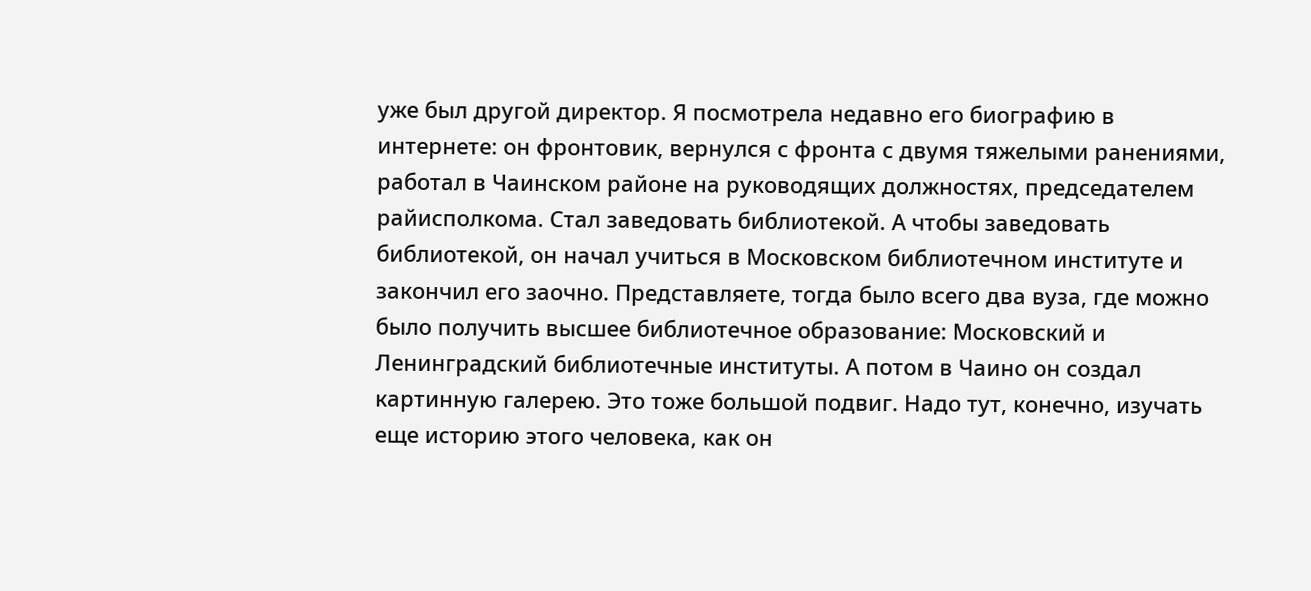уже был другой директор. Я посмотрела недавно его биографию в интернете: он фронтовик, вернулся с фронта с двумя тяжелыми ранениями, работал в Чаинском районе на руководящих должностях, председателем райисполкома. Стал заведовать библиотекой. А чтобы заведовать библиотекой, он начал учиться в Московском библиотечном институте и закончил его заочно. Представляете, тогда было всего два вуза, где можно было получить высшее библиотечное образование: Московский и Ленинградский библиотечные институты. А потом в Чаино он создал картинную галерею. Это тоже большой подвиг. Надо тут, конечно, изучать еще историю этого человека, как он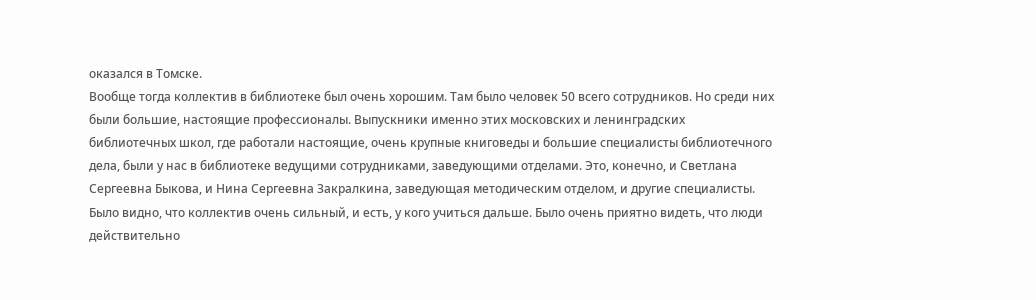оказался в Томске.
Вообще тогда коллектив в библиотеке был очень хорошим. Там было человек 50 всего сотрудников. Но среди них были большие, настоящие профессионалы. Выпускники именно этих московских и ленинградских библиотечных школ, где работали настоящие, очень крупные книговеды и большие специалисты библиотечного дела, были у нас в библиотеке ведущими сотрудниками, заведующими отделами. Это, конечно, и Светлана Сергеевна Быкова, и Нина Сергеевна Закралкина, заведующая методическим отделом, и другие специалисты. Было видно, что коллектив очень сильный, и есть, у кого учиться дальше. Было очень приятно видеть, что люди действительно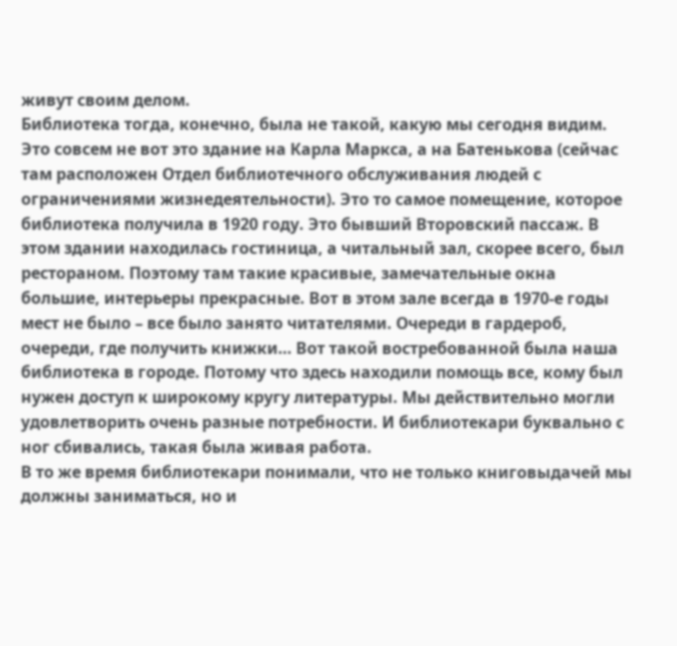живут своим делом.
Библиотека тогда, конечно, была не такой, какую мы сегодня видим. Это совсем не вот это здание на Карла Маркса, а на Батенькова (сейчас там расположен Отдел библиотечного обслуживания людей с ограничениями жизнедеятельности). Это то самое помещение, которое библиотека получила в 1920 году. Это бывший Второвский пассаж. В этом здании находилась гостиница, а читальный зал, скорее всего, был рестораном. Поэтому там такие красивые, замечательные окна большие, интерьеры прекрасные. Вот в этом зале всегда в 1970-е годы мест не было – все было занято читателями. Очереди в гардероб, очереди, где получить книжки… Вот такой востребованной была наша библиотека в городе. Потому что здесь находили помощь все, кому был нужен доступ к широкому кругу литературы. Мы действительно могли удовлетворить очень разные потребности. И библиотекари буквально с ног сбивались, такая была живая работа.
В то же время библиотекари понимали, что не только книговыдачей мы должны заниматься, но и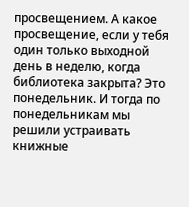просвещением. А какое просвещение, если у тебя один только выходной день в неделю, когда библиотека закрыта? Это понедельник. И тогда по понедельникам мы решили устраивать книжные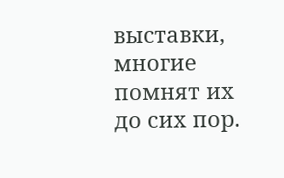выставки, многие помнят их до сих пор.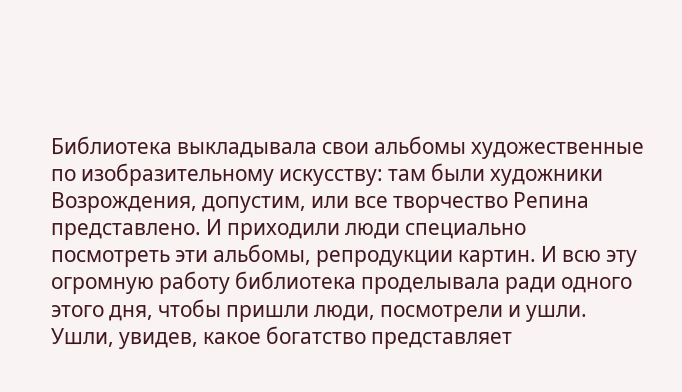Библиотека выкладывала свои альбомы художественные по изобразительному искусству: там были художники Возрождения, допустим, или все творчество Репина представлено. И приходили люди специально посмотреть эти альбомы, репродукции картин. И всю эту огромную работу библиотека проделывала ради одного этого дня, чтобы пришли люди, посмотрели и ушли. Ушли, увидев, какое богатство представляет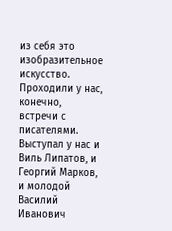из себя это изобразительное искусство.
Проходили у нас, конечно, встречи с писателями. Выступал у нас и Виль Липатов, и Георгий Марков, и молодой Василий Иванович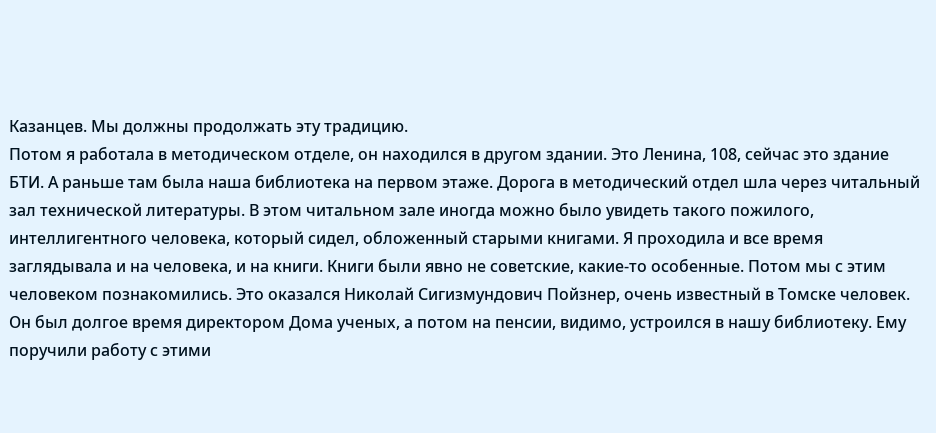Казанцев. Мы должны продолжать эту традицию.
Потом я работала в методическом отделе, он находился в другом здании. Это Ленина, 108, сейчас это здание БТИ. А раньше там была наша библиотека на первом этаже. Дорога в методический отдел шла через читальный зал технической литературы. В этом читальном зале иногда можно было увидеть такого пожилого, интеллигентного человека, который сидел, обложенный старыми книгами. Я проходила и все время заглядывала и на человека, и на книги. Книги были явно не советские, какие-то особенные. Потом мы с этим человеком познакомились. Это оказался Николай Сигизмундович Пойзнер, очень известный в Томске человек. Он был долгое время директором Дома ученых, а потом на пенсии, видимо, устроился в нашу библиотеку. Ему поручили работу с этими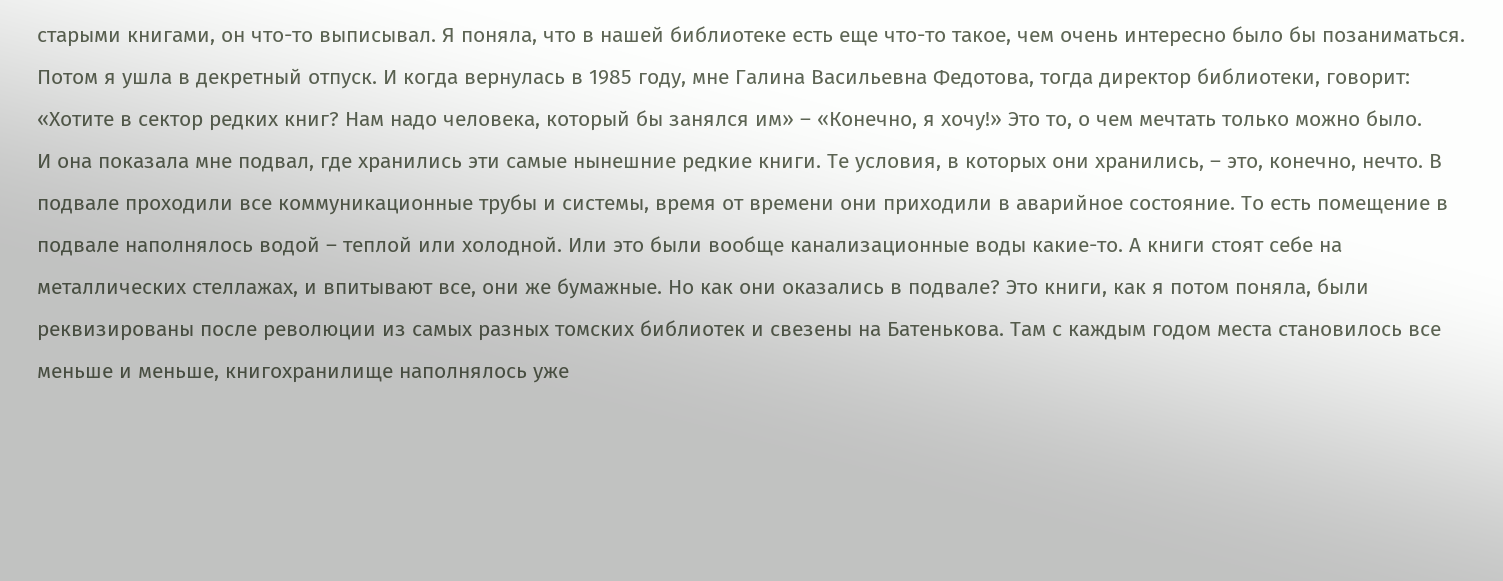старыми книгами, он что-то выписывал. Я поняла, что в нашей библиотеке есть еще что-то такое, чем очень интересно было бы позаниматься.
Потом я ушла в декретный отпуск. И когда вернулась в 1985 году, мне Галина Васильевна Федотова, тогда директор библиотеки, говорит: «Хотите в сектор редких книг? Нам надо человека, который бы занялся им» – «Конечно, я хочу!» Это то, о чем мечтать только можно было.
И она показала мне подвал, где хранились эти самые нынешние редкие книги. Те условия, в которых они хранились, – это, конечно, нечто. В подвале проходили все коммуникационные трубы и системы, время от времени они приходили в аварийное состояние. То есть помещение в подвале наполнялось водой – теплой или холодной. Или это были вообще канализационные воды какие-то. А книги стоят себе на металлических стеллажах, и впитывают все, они же бумажные. Но как они оказались в подвале? Это книги, как я потом поняла, были реквизированы после революции из самых разных томских библиотек и свезены на Батенькова. Там с каждым годом места становилось все меньше и меньше, книгохранилище наполнялось уже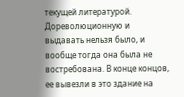текущей литературой. Дореволюционную и выдавать нельзя было, и вообще тогда она была не востребована. В конце концов, ее вывезли в это здание на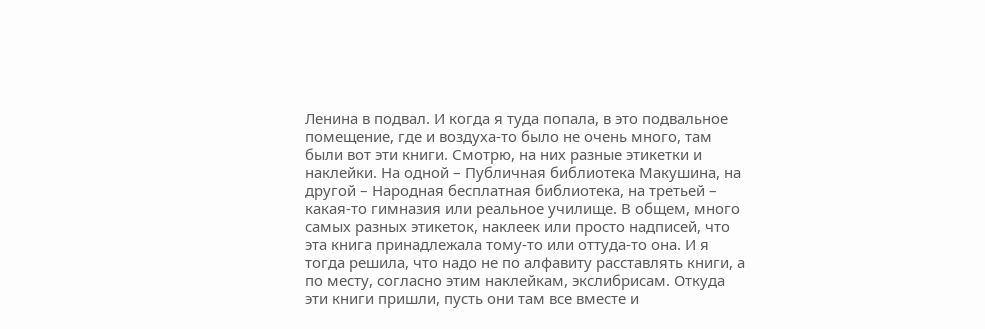Ленина в подвал. И когда я туда попала, в это подвальное помещение, где и воздуха-то было не очень много, там были вот эти книги. Смотрю, на них разные этикетки и наклейки. На одной – Публичная библиотека Макушина, на другой – Народная бесплатная библиотека, на третьей – какая-то гимназия или реальное училище. В общем, много самых разных этикеток, наклеек или просто надписей, что эта книга принадлежала тому-то или оттуда-то она. И я тогда решила, что надо не по алфавиту расставлять книги, а по месту, согласно этим наклейкам, экслибрисам. Откуда эти книги пришли, пусть они там все вместе и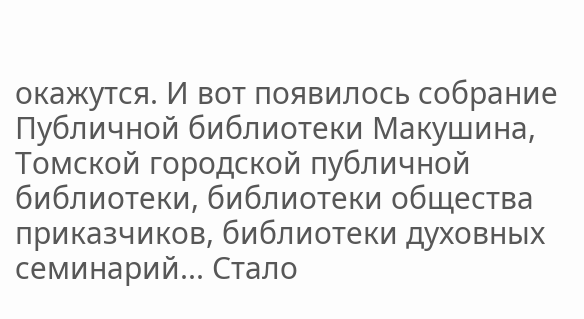окажутся. И вот появилось собрание Публичной библиотеки Макушина, Томской городской публичной библиотеки, библиотеки общества приказчиков, библиотеки духовных семинарий... Стало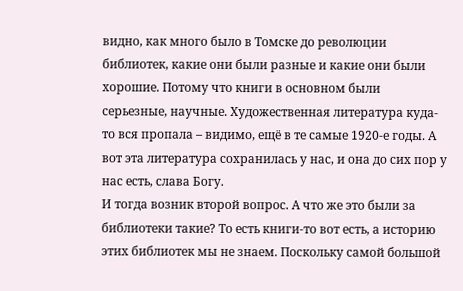видно, как много было в Томске до революции библиотек, какие они были разные и какие они были хорошие. Потому что книги в основном были серьезные, научные. Художественная литература куда-то вся пропала – видимо, ещё в те самые 1920-е годы. А вот эта литература сохранилась у нас, и она до сих пор у нас есть, слава Богу.
И тогда возник второй вопрос. А что же это были за библиотеки такие? То есть книги-то вот есть, а историю этих библиотек мы не знаем. Поскольку самой большой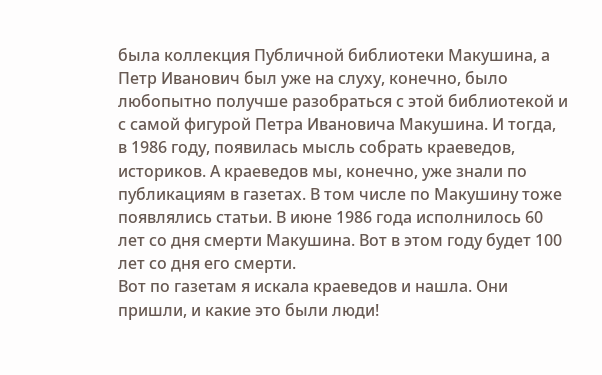была коллекция Публичной библиотеки Макушина, а Петр Иванович был уже на слуху, конечно, было любопытно получше разобраться с этой библиотекой и с самой фигурой Петра Ивановича Макушина. И тогда, в 1986 году, появилась мысль собрать краеведов, историков. А краеведов мы, конечно, уже знали по публикациям в газетах. В том числе по Макушину тоже появлялись статьи. В июне 1986 года исполнилось 60 лет со дня смерти Макушина. Вот в этом году будет 100 лет со дня его смерти.
Вот по газетам я искала краеведов и нашла. Они пришли, и какие это были люди!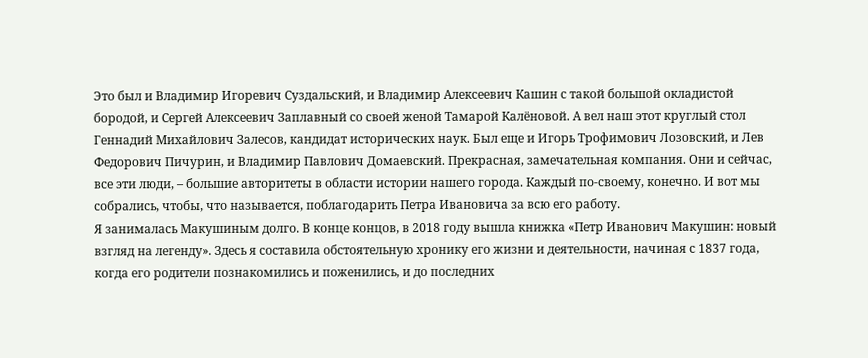Это был и Владимир Игоревич Суздальский, и Владимир Алексеевич Кашин с такой большой окладистой бородой, и Сергей Алексеевич Заплавный со своей женой Тамарой Калёновой. А вел наш этот круглый стол Геннадий Михайлович Залесов, кандидат исторических наук. Был еще и Игорь Трофимович Лозовский, и Лев Федорович Пичурин, и Владимир Павлович Домаевский. Прекрасная, замечательная компания. Они и сейчас, все эти люди, – большие авторитеты в области истории нашего города. Каждый по-своему, конечно. И вот мы собрались, чтобы, что называется, поблагодарить Петра Ивановича за всю его работу.
Я занималась Макушиным долго. В конце концов, в 2018 году вышла книжка «Петр Иванович Макушин: новый взгляд на легенду». Здесь я составила обстоятельную хронику его жизни и деятельности, начиная с 1837 года, когда его родители познакомились и поженились, и до последних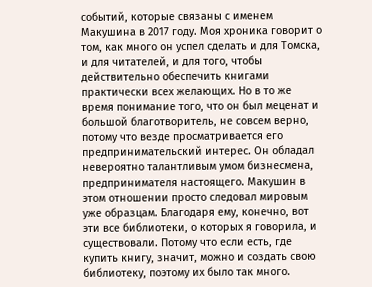событий, которые связаны с именем Макушина в 2017 году. Моя хроника говорит о том, как много он успел сделать и для Томска, и для читателей, и для того, чтобы действительно обеспечить книгами практически всех желающих. Но в то же время понимание того, что он был меценат и большой благотворитель, не совсем верно, потому что везде просматривается его предпринимательский интерес. Он обладал невероятно талантливым умом бизнесмена, предпринимателя настоящего. Макушин в этом отношении просто следовал мировым уже образцам. Благодаря ему, конечно, вот эти все библиотеки, о которых я говорила, и существовали. Потому что если есть, где купить книгу, значит, можно и создать свою библиотеку, поэтому их было так много.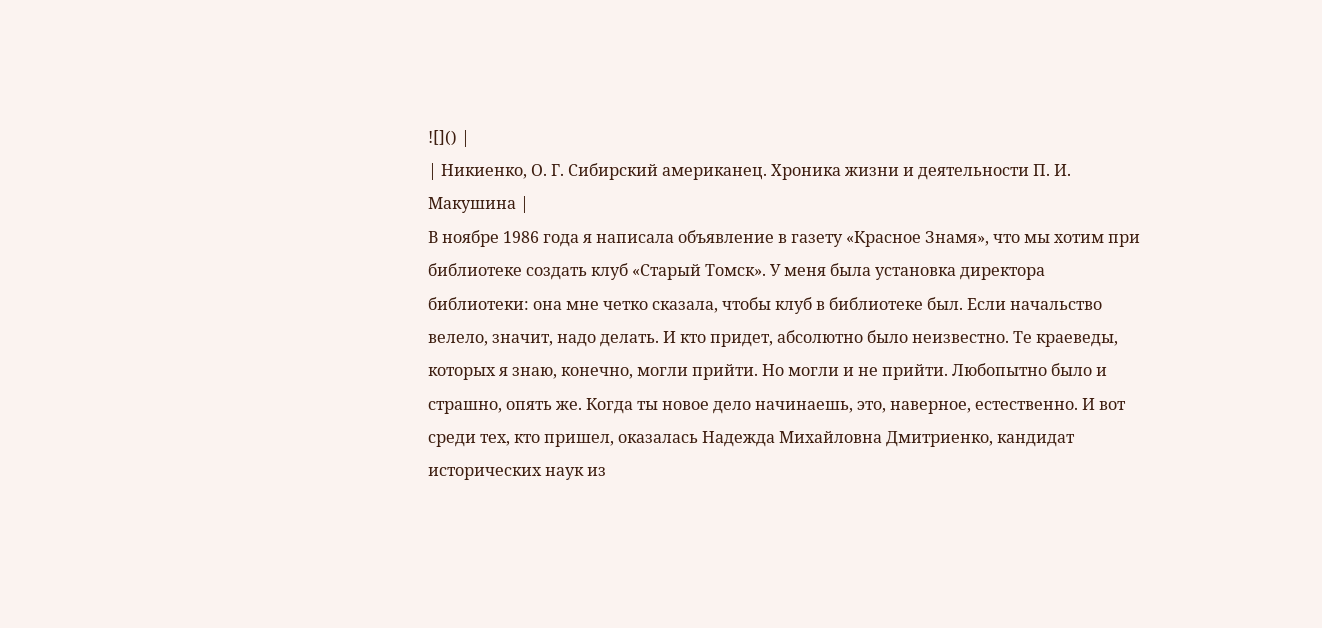![]() |
| Никиенко, О. Г. Сибирский американец. Хроника жизни и деятельности П. И. Макушина |
В ноябре 1986 года я написала объявление в газету «Красное Знамя», что мы хотим при библиотеке создать клуб «Старый Томск». У меня была установка директора библиотеки: она мне четко сказала, чтобы клуб в библиотеке был. Если начальство велело, значит, надо делать. И кто придет, абсолютно было неизвестно. Те краеведы, которых я знаю, конечно, могли прийти. Но могли и не прийти. Любопытно было и страшно, опять же. Когда ты новое дело начинаешь, это, наверное, естественно. И вот среди тех, кто пришел, оказалась Надежда Михайловна Дмитриенко, кандидат исторических наук из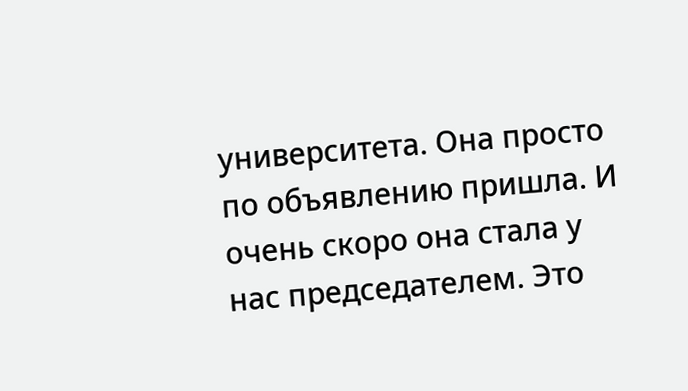университета. Она просто по объявлению пришла. И очень скоро она стала у нас председателем. Это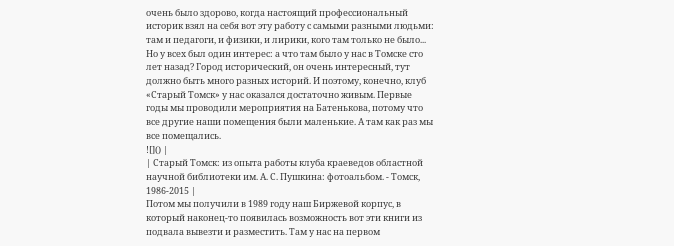очень было здорово, когда настоящий профессиональный историк взял на себя вот эту работу с самыми разными людьми: там и педагоги, и физики, и лирики, кого там только не было... Но у всех был один интерес: а что там было у нас в Томске сто лет назад? Город исторический, он очень интересный, тут должно быть много разных историй. И поэтому, конечно, клуб «Старый Томск» у нас оказался достаточно живым. Первые годы мы проводили мероприятия на Батенькова, потому что все другие наши помещения были маленькие. А там как раз мы все помещались.
![]() |
| Старый Томск: из опыта работы клуба краеведов областной научной библиотеки им. А. С. Пушкина: фотоальбом. - Томск, 1986-2015 |
Потом мы получили в 1989 году наш Биржевой корпус, в который наконец-то появилась возможность вот эти книги из подвала вывезти и разместить. Там у нас на первом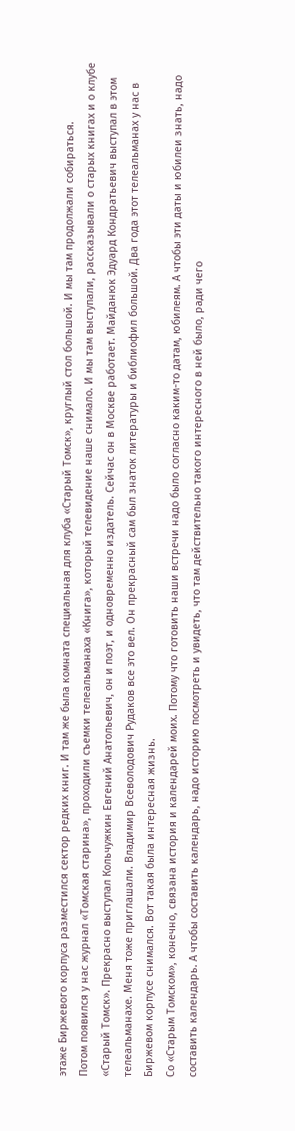этаже Биржевого корпуса разместился сектор редких книг. И там же была комната специальная для клуба «Старый Томск», круглый стол большой. И мы там продолжали собираться.
Потом появился у нас журнал «Томская старина», проходили съемки телеальманаха «Книга», который телевидение наше снимало. И мы там выступали, рассказывали о старых книгах и о клубе «Старый Томск». Прекрасно выступал Кольчужкин Евгений Анатольевич, он и поэт, и одновременно издатель. Сейчас он в Москве работает. Майданюк Эдуард Кондратьевич выступал в этом телеальманахе. Меня тоже приглашали. Владимир Всеволодович Рудаков все это вел. Он прекрасный сам был знаток литературы и библиофил большой. Два года этот телеальманах у нас в Биржевом корпусе снимался. Вот такая была интересная жизнь.
Со «Старым Томском», конечно, связана история и календарей моих. Потому что готовить наши встречи надо было согласно каким-то датам, юбилеям. А чтобы эти даты и юбилеи знать, надо составить календарь. А чтобы составить календарь, надо историю посмотреть и увидеть, что там действительно такого интересного в ней было, ради чего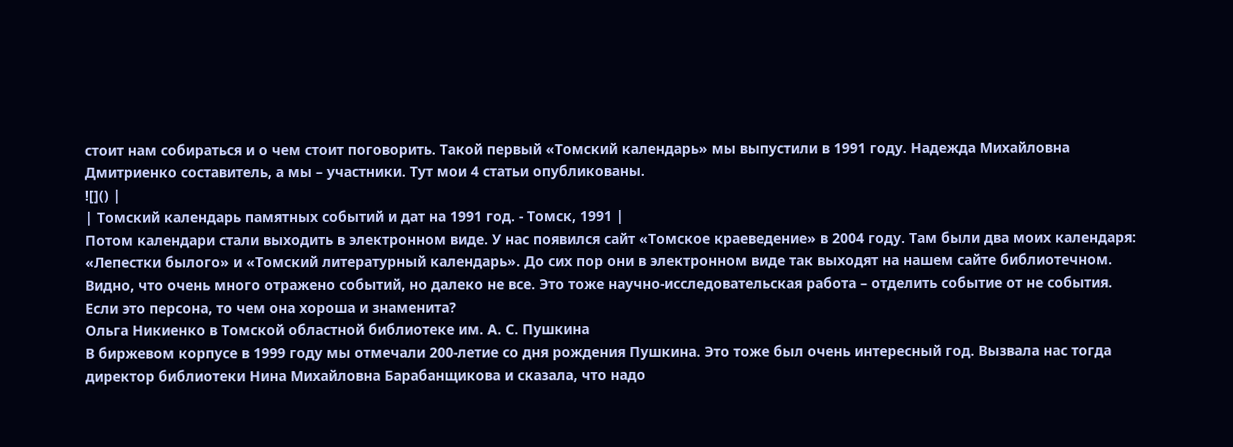стоит нам собираться и о чем стоит поговорить. Такой первый «Томский календарь» мы выпустили в 1991 году. Надежда Михайловна Дмитриенко составитель, а мы – участники. Тут мои 4 статьи опубликованы.
![]() |
| Томский календарь памятных событий и дат на 1991 год. - Томск, 1991 |
Потом календари стали выходить в электронном виде. У нас появился сайт «Томское краеведение» в 2004 году. Там были два моих календаря: «Лепестки былого» и «Томский литературный календарь». До сих пор они в электронном виде так выходят на нашем сайте библиотечном. Видно, что очень много отражено событий, но далеко не все. Это тоже научно-исследовательская работа – отделить событие от не события. Если это персона, то чем она хороша и знаменита?
Ольга Никиенко в Томской областной библиотеке им. А. С. Пушкина
В биржевом корпусе в 1999 году мы отмечали 200-летие со дня рождения Пушкина. Это тоже был очень интересный год. Вызвала нас тогда директор библиотеки Нина Михайловна Барабанщикова и сказала, что надо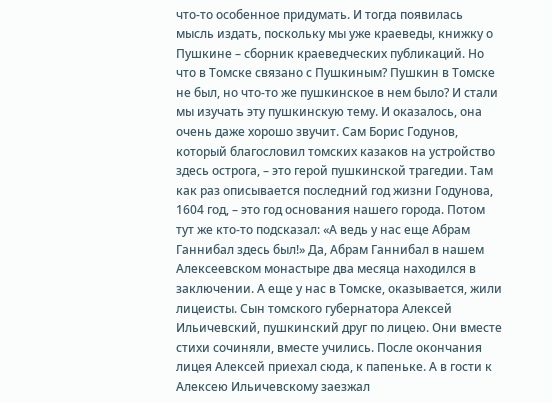что-то особенное придумать. И тогда появилась мысль издать, поскольку мы уже краеведы, книжку о Пушкине – сборник краеведческих публикаций. Но что в Томске связано с Пушкиным? Пушкин в Томске не был, но что-то же пушкинское в нем было? И стали мы изучать эту пушкинскую тему. И оказалось, она очень даже хорошо звучит. Сам Борис Годунов, который благословил томских казаков на устройство здесь острога, – это герой пушкинской трагедии. Там как раз описывается последний год жизни Годунова, 1604 год, – это год основания нашего города. Потом тут же кто-то подсказал: «А ведь у нас еще Абрам Ганнибал здесь был!» Да, Абрам Ганнибал в нашем Алексеевском монастыре два месяца находился в заключении. А еще у нас в Томске, оказывается, жили лицеисты. Сын томского губернатора Алексей Ильичевский, пушкинский друг по лицею. Они вместе стихи сочиняли, вместе учились. После окончания лицея Алексей приехал сюда, к папеньке. А в гости к Алексею Ильичевскому заезжал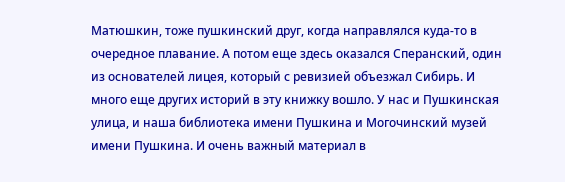Матюшкин, тоже пушкинский друг, когда направлялся куда-то в очередное плавание. А потом еще здесь оказался Сперанский, один из основателей лицея, который с ревизией объезжал Сибирь. И много еще других историй в эту книжку вошло. У нас и Пушкинская улица, и наша библиотека имени Пушкина и Могочинский музей имени Пушкина. И очень важный материал в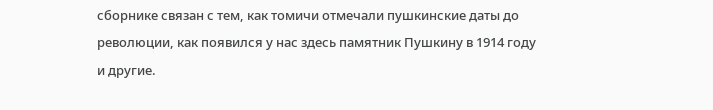сборнике связан с тем, как томичи отмечали пушкинские даты до революции, как появился у нас здесь памятник Пушкину в 1914 году и другие.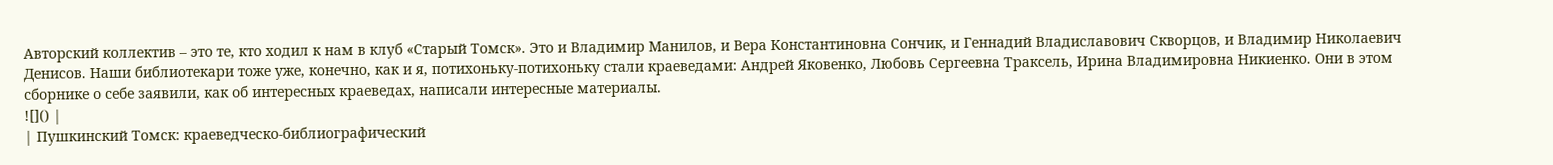Авторский коллектив – это те, кто ходил к нам в клуб «Старый Томск». Это и Владимир Манилов, и Вера Константиновна Сончик, и Геннадий Владиславович Скворцов, и Владимир Николаевич Денисов. Наши библиотекари тоже уже, конечно, как и я, потихоньку-потихоньку стали краеведами: Андрей Яковенко, Любовь Сергеевна Траксель, Ирина Владимировна Никиенко. Они в этом сборнике о себе заявили, как об интересных краеведах, написали интересные материалы.
![]() |
| Пушкинский Томск: краеведческо-библиографический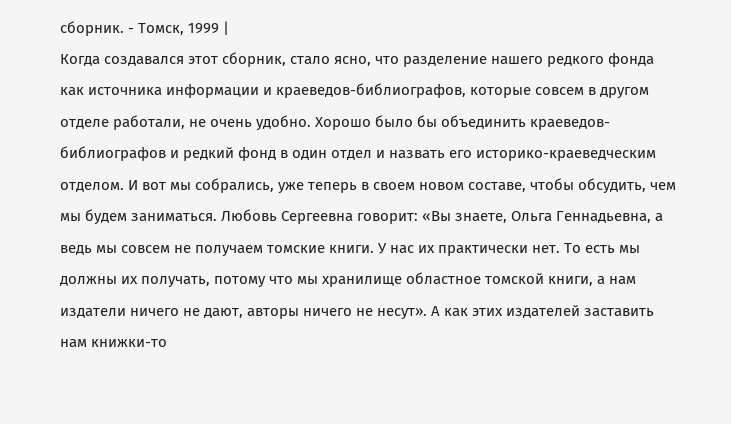сборник. - Томск, 1999 |
Когда создавался этот сборник, стало ясно, что разделение нашего редкого фонда как источника информации и краеведов-библиографов, которые совсем в другом отделе работали, не очень удобно. Хорошо было бы объединить краеведов-библиографов и редкий фонд в один отдел и назвать его историко-краеведческим отделом. И вот мы собрались, уже теперь в своем новом составе, чтобы обсудить, чем мы будем заниматься. Любовь Сергеевна говорит: «Вы знаете, Ольга Геннадьевна, а ведь мы совсем не получаем томские книги. У нас их практически нет. То есть мы должны их получать, потому что мы хранилище областное томской книги, а нам издатели ничего не дают, авторы ничего не несут». А как этих издателей заставить нам книжки-то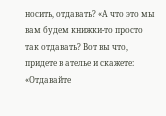носить, отдавать? «А что это мы вам будем книжки-то просто так отдавать? Вот вы что, придете в ателье и скажете: «Отдавайте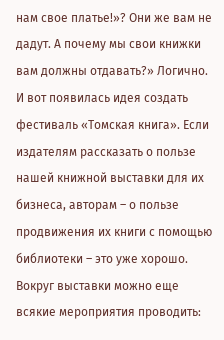нам свое платье!»? Они же вам не дадут. А почему мы свои книжки вам должны отдавать?» Логично. И вот появилась идея создать фестиваль «Томская книга». Если издателям рассказать о пользе нашей книжной выставки для их бизнеса, авторам – о пользе продвижения их книги с помощью библиотеки – это уже хорошо. Вокруг выставки можно еще всякие мероприятия проводить: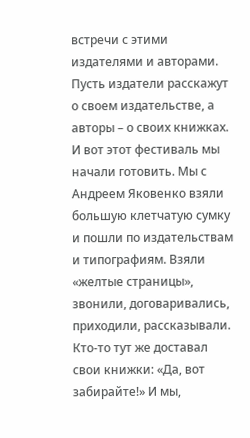встречи с этими издателями и авторами. Пусть издатели расскажут о своем издательстве, а авторы – о своих книжках. И вот этот фестиваль мы начали готовить. Мы с Андреем Яковенко взяли большую клетчатую сумку и пошли по издательствам и типографиям. Взяли «желтые страницы», звонили, договаривались, приходили, рассказывали. Кто-то тут же доставал свои книжки: «Да, вот забирайте!» И мы,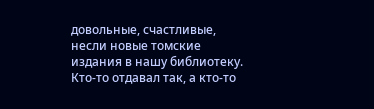довольные, счастливые, несли новые томские издания в нашу библиотеку. Кто-то отдавал так, а кто-то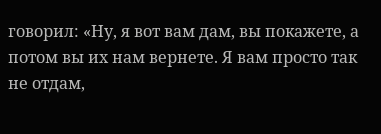говорил: «Ну, я вот вам дам, вы покажете, а потом вы их нам вернете. Я вам просто так не отдам,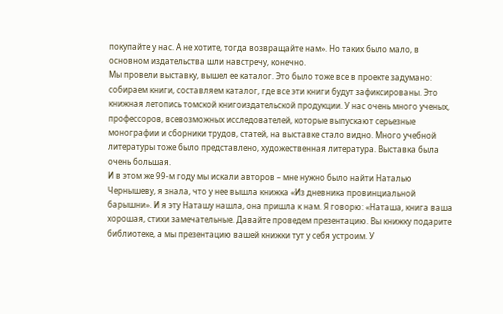покупайте у нас. А не хотите, тогда возвращайте нам». Но таких было мало, в основном издательства шли навстречу, конечно.
Мы провели выставку, вышел ее каталог. Это было тоже все в проекте задумано: собираем книги, составляем каталог, где все эти книги будут зафиксированы. Это книжная летопись томской книгоиздательской продукции. У нас очень много ученых, профессоров, всевозможных исследователей, которые выпускают серьезные монографии и сборники трудов, статей, на выставке стало видно. Много учебной литературы тоже было представлено, художественная литература. Выставка была очень большая.
И в этом же 99-м году мы искали авторов – мне нужно было найти Наталью Чернышеву, я знала, что у нее вышла книжка «Из дневника провинциальной барышни». И я эту Наташу нашла, она пришла к нам. Я говорю: «Наташа, книга ваша хорошая, стихи замечательные. Давайте проведем презентацию. Вы книжку подарите библиотеке, а мы презентацию вашей книжки тут у себя устроим. У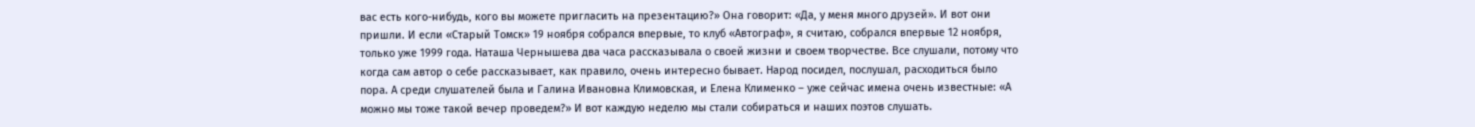вас есть кого-нибудь, кого вы можете пригласить на презентацию?» Она говорит: «Да, у меня много друзей». И вот они пришли. И если «Старый Томск» 19 ноября собрался впервые, то клуб «Автограф», я считаю, собрался впервые 12 ноября, только уже 1999 года. Наташа Чернышева два часа рассказывала о своей жизни и своем творчестве. Все слушали, потому что когда сам автор о себе рассказывает, как правило, очень интересно бывает. Народ посидел, послушал, расходиться было пора. А среди слушателей была и Галина Ивановна Климовская, и Елена Клименко – уже сейчас имена очень известные: «А можно мы тоже такой вечер проведем?» И вот каждую неделю мы стали собираться и наших поэтов слушать.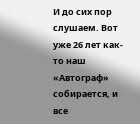И до сих пор слушаем. Вот уже 26 лет как-то наш «Автограф» собирается, и все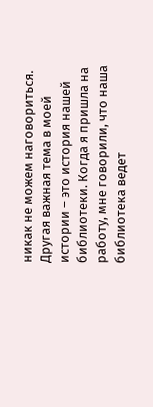никак не можем наговориться.
Другая важная тема в моей истории – это история нашей библиотеки. Когда я пришла на работу, мне говорили, что наша библиотека ведет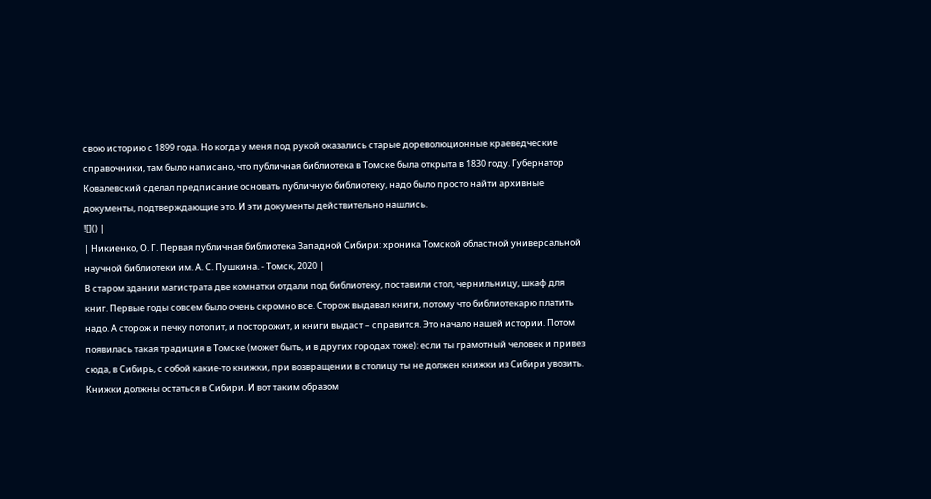свою историю с 1899 года. Но когда у меня под рукой оказались старые дореволюционные краеведческие справочники, там было написано, что публичная библиотека в Томске была открыта в 1830 году. Губернатор Ковалевский сделал предписание основать публичную библиотеку, надо было просто найти архивные документы, подтверждающие это. И эти документы действительно нашлись.
![]() |
| Никиенко, О. Г. Первая публичная библиотека Западной Сибири: хроника Томской областной универсальной научной библиотеки им. А. С. Пушкина. - Томск, 2020 |
В старом здании магистрата две комнатки отдали под библиотеку, поставили стол, чернильницу, шкаф для книг. Первые годы совсем было очень скромно все. Сторож выдавал книги, потому что библиотекарю платить надо. А сторож и печку потопит, и посторожит, и книги выдаст – справится. Это начало нашей истории. Потом появилась такая традиция в Томске (может быть, и в других городах тоже): если ты грамотный человек и привез сюда, в Сибирь, с собой какие-то книжки, при возвращении в столицу ты не должен книжки из Сибири увозить. Книжки должны остаться в Сибири. И вот таким образом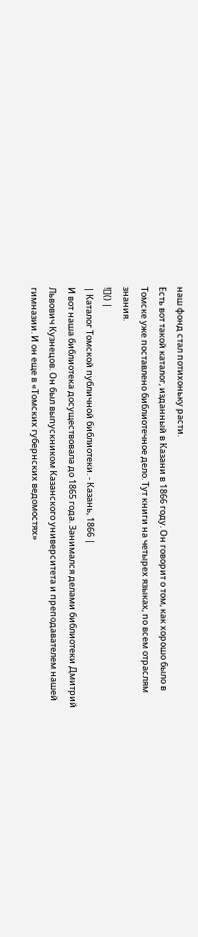наш фонд стал потихоньку расти.
Есть вот такой каталог, изданный в Казани в 1866 году. Он говорит о том, как хорошо было в Томске уже поставлено библиотечное дело. Тут книги на четырех языках, по всем отраслям знания.
![]() |
| Каталог Томской публичной библиотеки. - Казань, 1866 |
И вот наша библиотека досуществовала до 1865 года. Занимался делами библиотеки Дмитрий Львович Кузнецов. Он был выпускником Казанского университета и преподавателем нашей гимназии. И он еще в «Томских губернских ведомостях»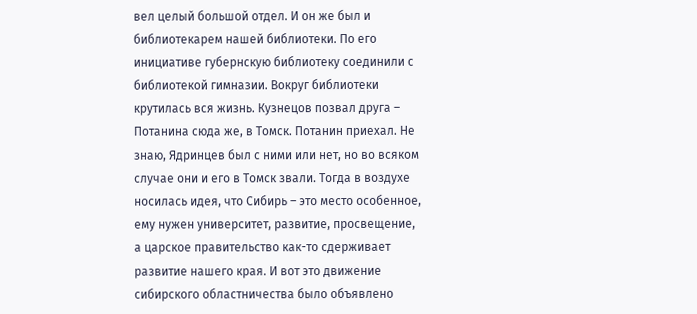вел целый большой отдел. И он же был и библиотекарем нашей библиотеки. По его инициативе губернскую библиотеку соединили с библиотекой гимназии. Вокруг библиотеки крутилась вся жизнь. Кузнецов позвал друга – Потанина сюда же, в Томск. Потанин приехал. Не знаю, Ядринцев был с ними или нет, но во всяком случае они и его в Томск звали. Тогда в воздухе носилась идея, что Сибирь – это место особенное, ему нужен университет, развитие, просвещение, а царское правительство как-то сдерживает развитие нашего края. И вот это движение сибирского областничества было объявлено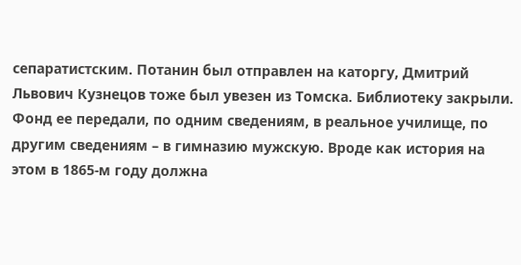сепаратистским. Потанин был отправлен на каторгу, Дмитрий Львович Кузнецов тоже был увезен из Томска. Библиотеку закрыли. Фонд ее передали, по одним сведениям, в реальное училище, по другим сведениям – в гимназию мужскую. Вроде как история на этом в 1865-м году должна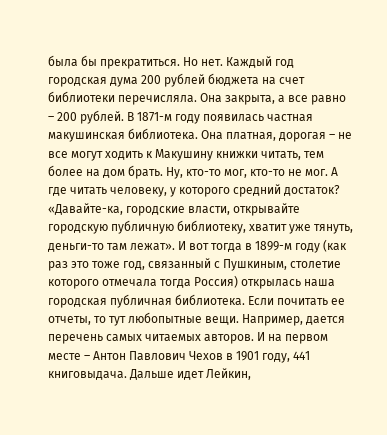была бы прекратиться. Но нет. Каждый год городская дума 200 рублей бюджета на счет библиотеки перечисляла. Она закрыта, а все равно – 200 рублей. В 1871-м году появилась частная макушинская библиотека. Она платная, дорогая – не все могут ходить к Макушину книжки читать, тем более на дом брать. Ну, кто-то мог, кто-то не мог. А где читать человеку, у которого средний достаток? «Давайте-ка, городские власти, открывайте городскую публичную библиотеку, хватит уже тянуть, деньги-то там лежат». И вот тогда в 1899-м году (как раз это тоже год, связанный с Пушкиным, столетие которого отмечала тогда Россия) открылась наша городская публичная библиотека. Если почитать ее отчеты, то тут любопытные вещи. Например, дается перечень самых читаемых авторов. И на первом месте – Антон Павлович Чехов в 1901 году, 441 книговыдача. Дальше идет Лейкин,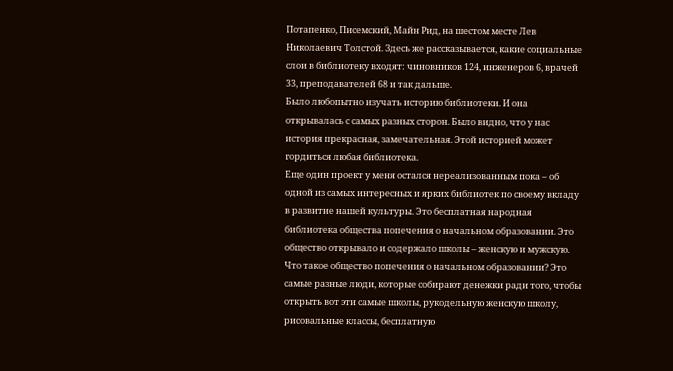Потапенко, Писемский, Майн Рид, на шестом месте Лев Николаевич Толстой. Здесь же рассказывается, какие социальные слои в библиотеку входят: чиновников 124, инженеров 6, врачей 33, преподавателей 68 и так дальше.
Было любопытно изучать историю библиотеки. И она открывалась с самых разных сторон. Было видно, что у нас история прекрасная, замечательная. Этой историей может гордиться любая библиотека.
Еще один проект у меня остался нереализованным пока – об одной из самых интересных и ярких библиотек по своему вкладу в развитие нашей культуры. Это бесплатная народная библиотека общества попечения о начальном образовании. Это общество открывало и содержало школы – женскую и мужскую. Что такое общество попечения о начальном образовании? Это самые разные люди, которые собирают денежки ради того, чтобы открыть вот эти самые школы, рукодельную женскую школу, рисовальные классы, бесплатную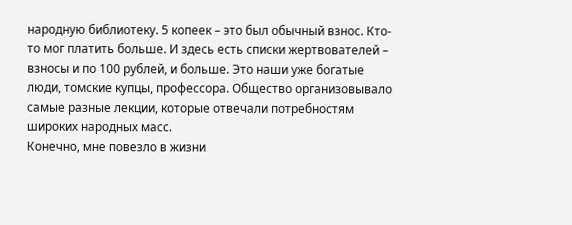народную библиотеку. 5 копеек – это был обычный взнос. Кто-то мог платить больше. И здесь есть списки жертвователей – взносы и по 100 рублей, и больше. Это наши уже богатые люди, томские купцы, профессора. Общество организовывало самые разные лекции, которые отвечали потребностям широких народных масс.
Конечно, мне повезло в жизни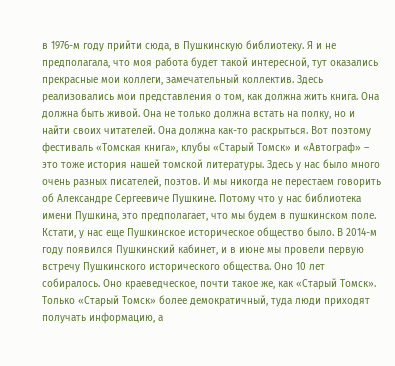в 1976-м году прийти сюда, в Пушкинскую библиотеку. Я и не предполагала, что моя работа будет такой интересной, тут оказались прекрасные мои коллеги, замечательный коллектив. Здесь реализовались мои представления о том, как должна жить книга. Она должна быть живой. Она не только должна встать на полку, но и найти своих читателей. Она должна как-то раскрыться. Вот поэтому фестиваль «Томская книга», клубы «Старый Томск» и «Автограф» – это тоже история нашей томской литературы. Здесь у нас было много очень разных писателей, поэтов. И мы никогда не перестаем говорить об Александре Сергеевиче Пушкине. Потому что у нас библиотека имени Пушкина, это предполагает, что мы будем в пушкинском поле. Кстати, у нас еще Пушкинское историческое общество было. В 2014-м году появился Пушкинский кабинет, и в июне мы провели первую встречу Пушкинского исторического общества. Оно 10 лет собиралось. Оно краеведческое, почти такое же, как «Старый Томск». Только «Старый Томск» более демократичный, туда люди приходят получать информацию, а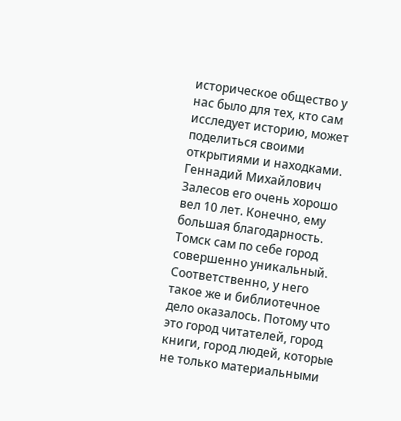историческое общество у нас было для тех, кто сам исследует историю, может поделиться своими открытиями и находками. Геннадий Михайлович Залесов его очень хорошо вел 10 лет. Конечно, ему большая благодарность.
Томск сам по себе город совершенно уникальный. Соответственно, у него такое же и библиотечное дело оказалось. Потому что это город читателей, город книги, город людей, которые не только материальными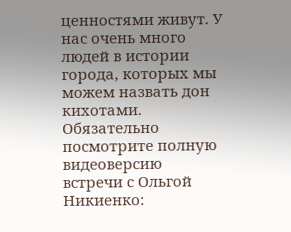ценностями живут. У нас очень много людей в истории города, которых мы можем назвать дон кихотами.
Обязательно посмотрите полную видеоверсию встречи с Ольгой Никиенко: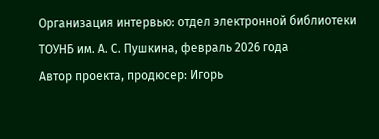Организация интервью: отдел электронной библиотеки ТОУНБ им. А. С. Пушкина, февраль 2026 года
Автор проекта, продюсер: Игорь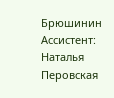Брюшинин
Ассистент: Наталья Перовская